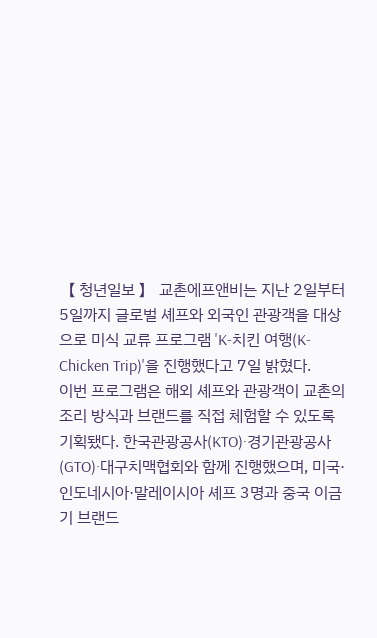【 청년일보 】 교촌에프앤비는 지난 2일부터 5일까지 글로벌 셰프와 외국인 관광객을 대상으로 미식 교류 프로그램 'K-치킨 여행(K-Chicken Trip)'을 진행했다고 7일 밝혔다.
이번 프로그램은 해외 셰프와 관광객이 교촌의 조리 방식과 브랜드를 직접 체험할 수 있도록 기획됐다. 한국관광공사(KTO)·경기관광공사(GTO)·대구치맥협회와 함께 진행했으며, 미국·인도네시아·말레이시아 셰프 3명과 중국 이금기 브랜드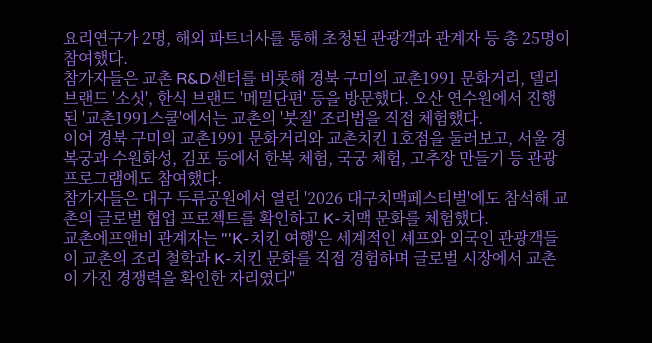요리연구가 2명, 해외 파트너사를 통해 초청된 관광객과 관계자 등 총 25명이 참여했다.
참가자들은 교촌 R&D센터를 비롯해 경북 구미의 교촌1991 문화거리, 델리 브랜드 '소싯', 한식 브랜드 '메밀단편' 등을 방문했다. 오산 연수원에서 진행된 '교촌1991스쿨'에서는 교촌의 '붓질' 조리법을 직접 체험했다.
이어 경북 구미의 교촌1991 문화거리와 교촌치킨 1호점을 둘러보고, 서울 경복궁과 수원화성, 김포 등에서 한복 체험, 국궁 체험, 고추장 만들기 등 관광 프로그램에도 참여했다.
참가자들은 대구 두류공원에서 열린 '2026 대구치맥페스티벌'에도 참석해 교촌의 글로벌 협업 프로젝트를 확인하고 K-치맥 문화를 체험했다.
교촌에프앤비 관계자는 "'K-치킨 여행'은 세계적인 셰프와 외국인 관광객들이 교촌의 조리 철학과 K-치킨 문화를 직접 경험하며 글로벌 시장에서 교촌이 가진 경쟁력을 확인한 자리였다"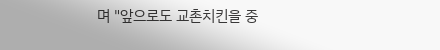며 "앞으로도 교촌치킨을 중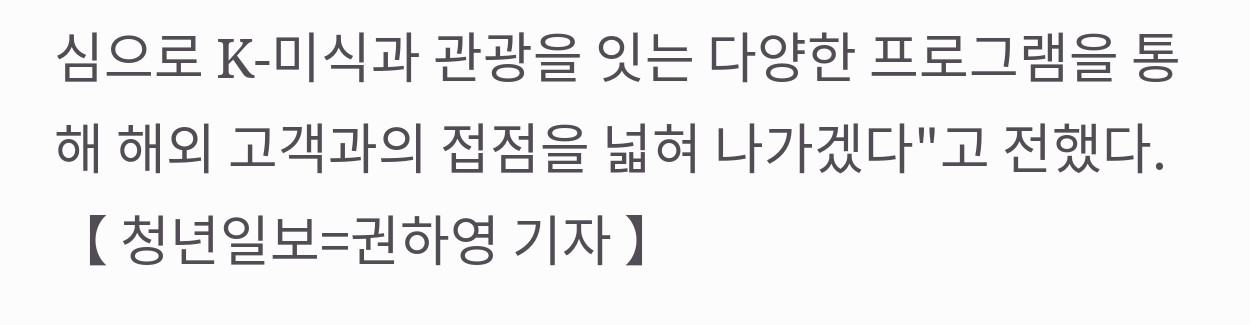심으로 K-미식과 관광을 잇는 다양한 프로그램을 통해 해외 고객과의 접점을 넓혀 나가겠다"고 전했다.
【 청년일보=권하영 기자 】